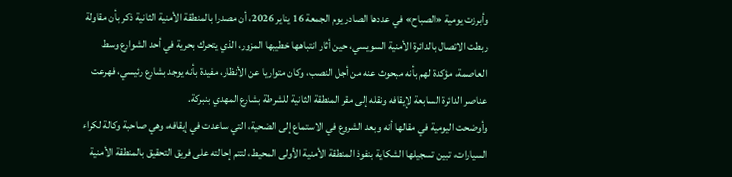وأبرزت يومية «الصباح» في عددها الصادر يوم الجمعة 16 يناير 2026، أن مصدرا بالمنطقة الأمنية الثانية ذكر بأن مقاولة ربطت الاتصال بالدائرة الأمنية السويسي، حين أثار انتباهها خطيبها المزور، الذي يتحرك بحرية في أحد الشوارع وسط العاصمة، مؤكدة لهم بأنه مبحوث عنه من أجل النصب، وكان متواريا عن الأنظار، مفيدة بأنه يوجد بشارع رئيسي، فهرعت عناصر الدائرة السابعة لإيقافه ونقله إلى مقر المنطقة الثانية للشرطة بشارع المهدي بنبركة.
وأوضحت اليومية في مقالها أنه وبعد الشروع في الاستماع إلى الضحية، التي ساعدت في إيقافه، وهي صاحبة وكالة لكراء السيارات، تبين تسجيلها الشكاية بنفوذ المنطقة الأمنية الأولى المحيط، لتتم إحالته على فريق التحقيق بالمنطقة الأمنية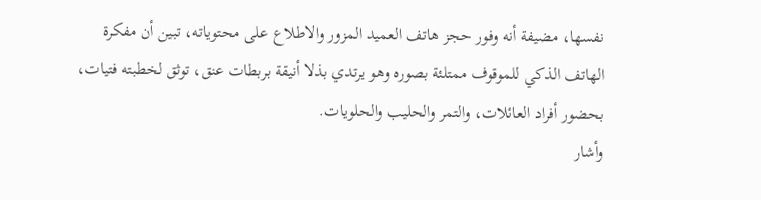نفسها، مضيفة أنه وفور حجز هاتف العميد المزور والاطلاع على محتوياته، تبين أن مفكرة الهاتف الذكي للموقوف ممتلئة بصوره وهو يرتدي بذلا أنيقة بربطات عنق، توثق لخطبته فتيات، بحضور أفراد العائلات، والتمر والحليب والحلويات.
وأشار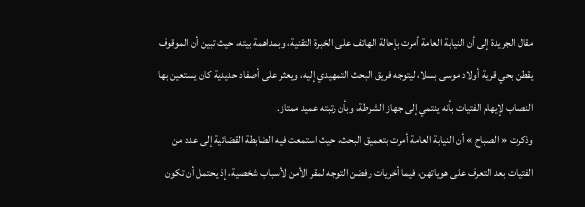مقال الجريدة إلى أن النيابة العامة أمرت بإحالة الهاتف على الخبرة التقنية، وبمداهمة بيته، حيث تبين أن الموقوف يقطن بحي قرية أولاد موسى بسلا، ليتوجه فريق البحث التمهيدي إليه، ويعثر على أصفاد حديدية كان يستعين بها النصاب لإيهام الفتيات بأنه ينتمي إلى جهاز الشرطة، وبأن رتبته عميد ممتاز.
وذكرت « الصباح » أن النيابة العامة أمرت بتعميق البحث، حيث استمعت فيه الضابطة القضائية إلى عدد من الفتيات بعد التعرف على هوياتهن، فيما أخريات رفضن التوجه لمقر الأمن لأسباب شخصية، إذ يحتمل أن تكون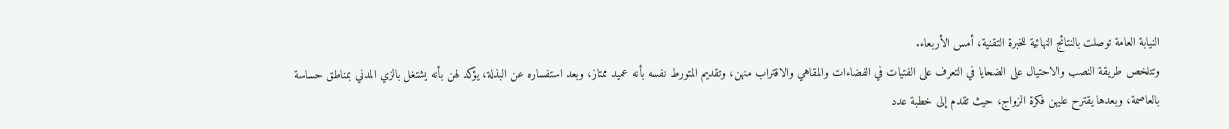النيابة العامة توصلت بالنتائج النهائية للخبرة التقنية، أمس الأربعاء.
وتتلخص طريقة النصب والاحتيال على الضحايا في التعرف على الفتيات في الفضاءات والمقاهي والاقتراب منهن، وتقديم المتورط نفسه بأنه عميد ممتاز، وبعد استفساره عن البذلة، يؤكد لهن بأنه يشتغل بالزي المدني بمناطق حساسة بالعاصمة، وبعدها يقترح عليهن فكرة الزواج، حيث تقدم إلى خطبة عدد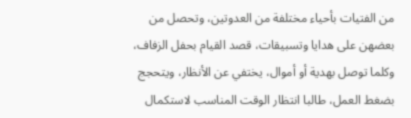من الفتيات بأحياء مختلفة من العدوتين، وتحصل من بعضهن على هدايا وتسبيقات، قصد القيام بحفل الزفاف، وكلما توصل بهدية أو أموال، يختفي عن الأنظار، ويتحجج بضغط العمل، طالبا انتظار الوقت المناسب لاستكمال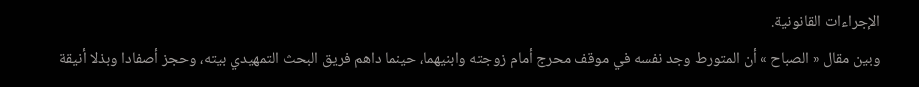الإجراءات القانونية.
وبين مقال « الصباح » أن المتورط وجد نفسه في موقف محرج أمام زوجته وابنيهما، حينما داهم فريق البحث التمهيدي بيته، وحجز أصفادا وبذلا أنيقة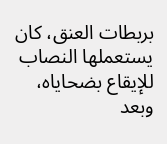بربطات العنق، كان يستعملها النصاب للإيقاع بضحاياه، وبعد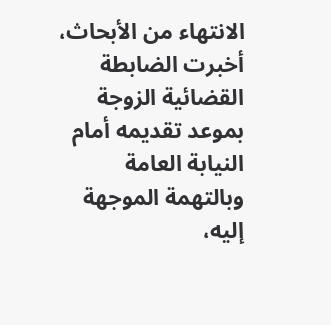الانتهاء من الأبحاث، أخبرت الضابطة القضائية الزوجة بموعد تقديمه أمام النيابة العامة وبالتهمة الموجهة إليه،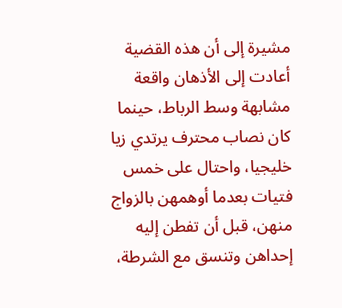مشيرة إلى أن هذه القضية أعادت إلى الأذهان واقعة مشابهة وسط الرباط، حينما كان نصاب محترف يرتدي زيا خليجيا، واحتال على خمس فتيات بعدما أوهمهن بالزواج منهن، قبل أن تفطن إليه إحداهن وتنسق مع الشرطة،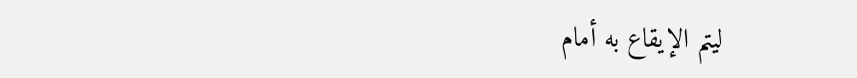ليتم الإيقاع به أمام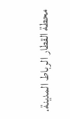محطة القطار الرباط المدينة.